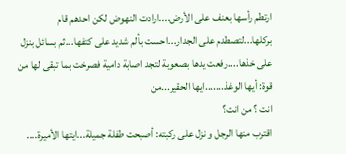ارتطم رأسها بعنف على الأرض....ارادت النهوض لكن احدهم قام بركلها...لتصطدم على الجدار...احست بألم شديد على كتفها...ثم بسائل بنزل على خذها....رفعت يدها بصعوبة لتجد اصابة دامية فصرخت بما تبقى لها من قوة: أيها الوغذ.......ايها الحقير...من
انت ؟ من انت؟
اقترب منها الرجل و نزل على ركبته: أصبحت طفلة جميلة...ايتها الأميرة....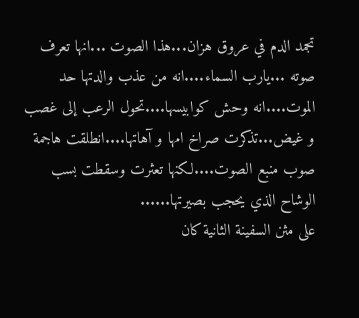تجمد الدم في عروق هزان...هذا الصوت ...انها تعرف صوته ...يارب السماء....انه من عذب والدتها حد الموت....انه وحش كوابيسها....تحول الرعب إلى غصب و غيض...تذكرت صراخ امها و آهاتها....انطلقت هاجمة صوب منبع الصوت....لكنها تعثرت وسقطت بسب الوشاح الذي يحجب بصيرتها......
على مثن السفينة الثانية كان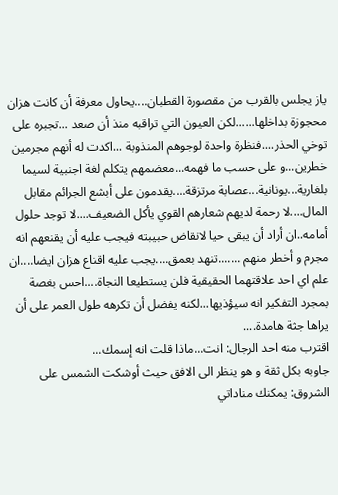ياز يجلس بالقرب من مقصورة القطبان....يحاول معرفة أن كانت هزان محجوزة بداخلها......لكن العيون التي تراقبه منذ أن صعد ...تجبره على توخي الحذر....فنظرة واحدة لوجوهم المنذوبة ...اكدت له أنهم مجرمين خطرين...و على حسب ما فهمه...معضمهم يتكلم لغة اجنبية لسيما بلغارية...يونانية...عصابة مرتزقة....يقدمون على أبشع الجرائم مقابل المال....لا رحمة لديهم شعارهم القوي يأكل الضعيف....لا توجد حلول أمامه..ان أراد أن يبقى حيا لانقاض حبيبته فيجب عليه أن يقنعهم انه مجرم و أخطر منهم .......تنهد بعمق....يجب عليه اقناع هزان ايضا....ان علم اي احد علاقتهما الحقيقية فلن يستطيعا النجاة....احس بغصة بمجرد التفكير انه سيؤذيها...لكنه يفضل أن تكرهه طول العمر على أن يراها جثة هامدة....
اقترب منه احد الرجال: انت...ماذا قلت انه إسمك...
جاوبه بكل ثقة و هو ينظر الى الافق حيث أوشكت الشمس على الشروق: يمكنك مناداتي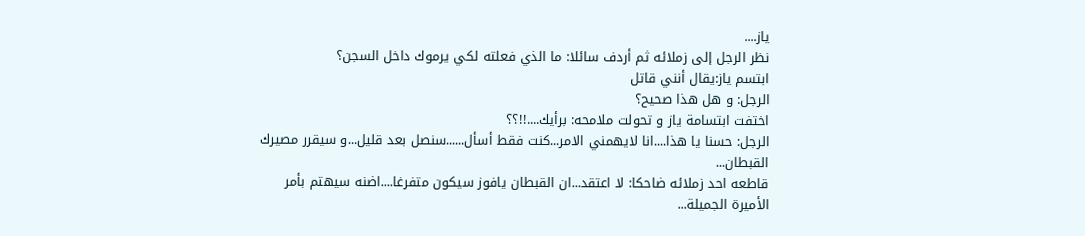ياز....
نظر الرجل إلى زملائه ثم أردف سائلا: ما الذي فعلته لكي يرموك داخل السجن؟
ابتسم ياز:يقال أنني قاتل
الرجل: و هل هذا صحيح؟
اختفت ابتسامة ياز و تحولت ملامحه: برأيك....!!؟؟
الرجل: حسنا يا هذا....انا لايهمني الامر...كنت فقط أسأل......سنصل بعد قليل...و سيقرر مصيرك القبطان...
قاطعه احد زملائه ضاحكا: لا اعتقد...ان القبطان يافوز سيكون متفرغا....اضنه سيهتم بأمر الأميرة الجميلة...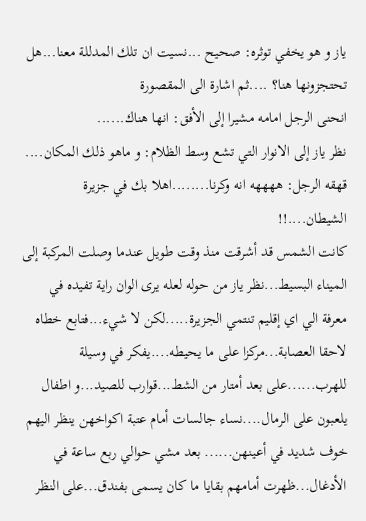ياز و هو يخفي توثره: صحيح ...نسيت ان تلك المدللة معنا...هل تحتجزونها هنا؟ ....ثم اشارة الى المقصورة
انحنى الرجل امامه مشيرا إلى الأفق: انها هناك......
نظر ياز إلى الانوار التي تشع وسط الظلام: و ماهو ذلك المكان....
قهقه الرجل: ههههه انه وكرنا........اهلا بك في جزيرة الشيطان....!!
كانت الشمس قد أشرقت منذ وقت طويل عندما وصلت المركبة إلى الميناء البسيط...نظر ياز من حوله لعله يرى الوان راية تفيده في معرفة الي اي إقليم تنتمي الجزيرة.....لكن لا شيء...فتابع خطاه لاحقا العصابة...مركزا على ما يحيطه....يفكر في وسيلة للهرب......على بعد أمتار من الشط...قوارب للصيد...و اطفال يلعبون على الرمال....نساء جالسات أمام عتبة اكواخهن ينظر اليهم خوف شديد في أعينهن...... بعد مشي حوالي ربع ساعة في الأدغال...ظهرت أمامهم بقايا ما كان يسمى بفندق...على النظر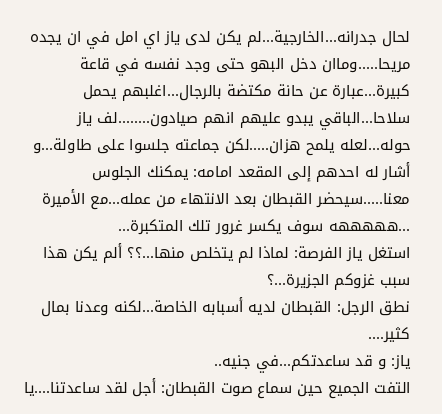لحال جدرانه...الخارجية...لم يكن لدى ياز اي امل في ان يجده مريحا.....وماان دخل البهو حتى وجد نفسه في قاعة كبيرة...عبارة عن حانة مكتضة بالرجال...اغلبهم يحمل سلاحا...الباقي يبدو عليهم انهم صيادون........لف ياز حوله...لعله يلمح هزان.....لكن جماعته جلسوا على طاولة...و أشار له احدهم إلى المقعد امامه: يمكنك الجلوس معنا.....سيحضر القبطان بعد الانتهاء من عمله...مع الأميرة ...هههههه سوف يكسر غرور تلك المتكبرة...
استغل ياز الفرصة: لماذا لم يتخلص منها...؟؟ ألم يكن هذا سبب غزوكم الجزيرة...؟
نطق الرجل: القبطان لديه أسبابه الخاصة...لكنه وعدنا بمال كثير....
ياز: و قد ساعدتكم...في جنيه..
التفت الجميع حين سماع صوت القبطان: أجل لقد ساعدتنا....يا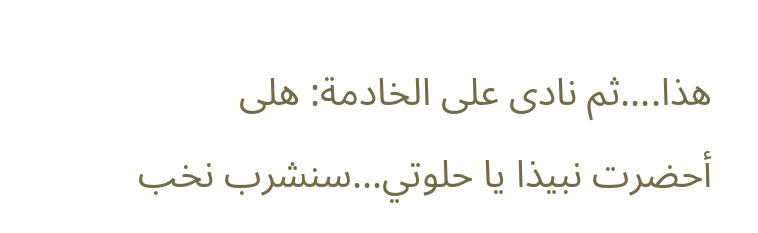هذا....ثم نادى على الخادمة: هلى أحضرت نبيذا يا حلوتي...سنشرب نخب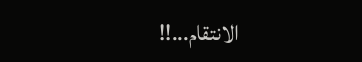الانتقام...!!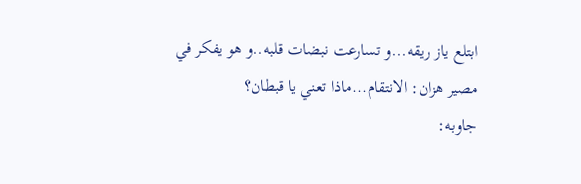ابتلع ياز ريقه...و تسارعت نبضات قلبه..و هو يفكر في مصير هزان: الانتقام...ماذا تعني يا قبطان؟
جاوبه: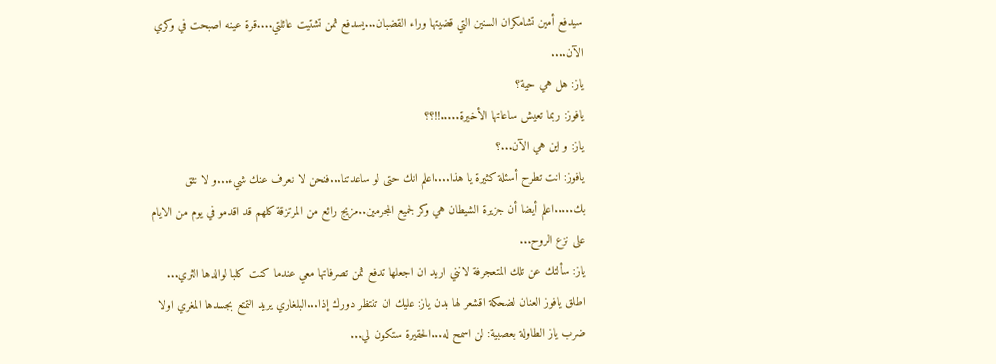سيدفع أمين تشامكران السنين التي قضيتها وراء القضبان...يسدفع ثمن تشتيت عائلتي....قرة عينه اصبحت في وكري الآن....
ياز: هل هي حية؟
يافوز: ربما تعيش ساعاتها الأخيرة.....!!؟؟
ياز: و اين هي الآن...؟
يافوز: انت تطرح أسئلة كثيرة يا هذا....اعلم انك حتى لو ساعدتنا...فنحن لا نعرف عنك شيء...و لا نثق بك.....اعلم أيضا أن جزيرة الشيطان هي وكر لجميع المجرمين..مزيج رائع من المرتزقة كلهم قد اقدمو في يوم من الايام على نزع الروح...
ياز: سألتك عن تلك المتعجرفة لانني اريد ان اجعلها تدفع ثمن تصرفاتها معي عندما كنت كلبا لوالدها الثري...
اطلق يافوز العنان لضحكة اقشعر لها بدن ياز: عليك ان تنتظر دورك إذا...البلغاري يريد التمتع بجسدها المغري اولا
ضرب ياز الطاولة بعصبية: لن اسمح له...الحقيرة ستكون لي...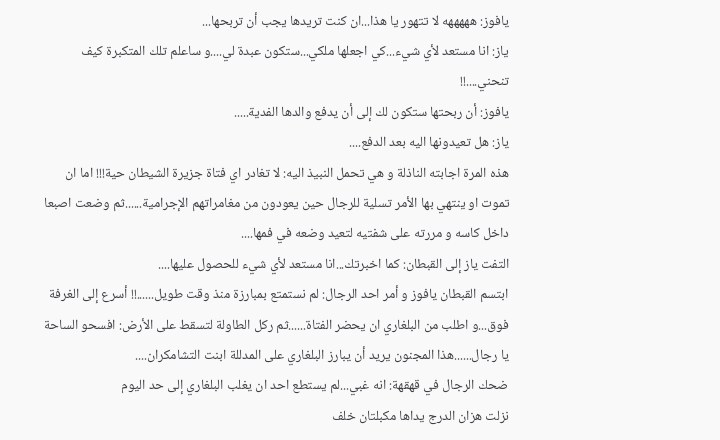يافوز: هههههه لا تتهور يا هذا...ان كنت تريدها يجب أن تربحها...
ياز: انا مستعد لأي شيء...كي اجعلها ملكي...ستكون عبدة لي....و ساعلم تلك المتكبرة كيف تنحني....!!
يافوز: أن ربحتها ستكون لك إلى أن يدفع والدها الفدية.....
ياز: هل تعيدونها اليه بعد الدفع....
هذه المرة اجابته الناذلة و هي تحمل النبيذ اليه: لا تغادر اي فتاة جزيرة الشيطان حية!!! اما ان تموت او ينتهي بها الأمر تسلية للرجال حين يعودون من مغامراتهم الإجرامية......ثم وضعت اصبعا داخل كاسه و مررته على شفتيه لتعيد وضعه في فمها....
التفت ياز إلى القبطان: كما اخبرتك...انا مستعد لأي شيء للحصول عليها....
ابتسم القبطان يافوز و أمر احد الرجال: لم نستمتع بمبارزة منذ وقت طويل......!! أسرع إلى الغرفة فوق...و اطلب من البلغاري ان يحضر الفتاة......ثم ركل الطاولة لتسقط على الأرض: افسحو الساحة يا رجال......هذا المجنون يريد أن يبارز البلغاري على المدللة ابنت التشامكران....
ضحك الرجال في قهقهة: انه غبي...لم يستطع احد ان يغلب البلغاري إلى حد اليوم
نزلت هزان الدرج يداها مكبلتان خلف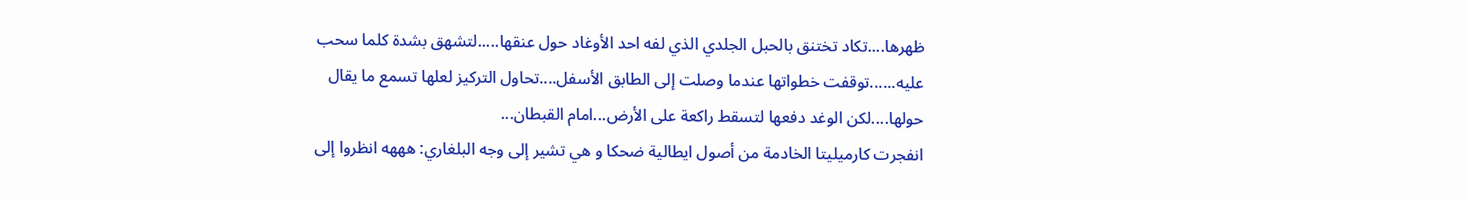ظهرها....تكاد تختنق بالحبل الجلدي الذي لفه احد الأوغاد حول عنقها.....لتشهق بشدة كلما سحب عليه......توقفت خطواتها عندما وصلت إلى الطابق الأسفل....تحاول التركيز لعلها تسمع ما يقال حولها....لكن الوغد دفعها لتسقط راكعة على الأرض...امام القبطان...
انفجرت كارميليتا الخادمة من أصول ايطالية ضحكا و هي تشير إلى وجه البلغاري: هههه انظروا إلى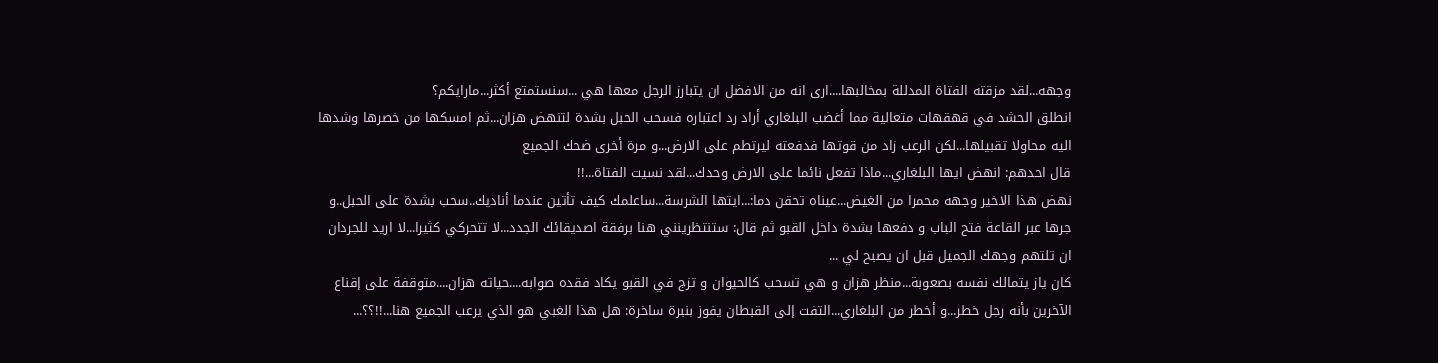وجهه...لقد مزقته الفتاة المدللة بمخالبها....ارى انه من الافضل ان يتبارز الرجل معها هي ...سنستمتع أكثر...مارايكم؟
انطلق الحشد في قهقهات متعالية مما أغضب البلغاري أراد رد اعتباره فسحب الحبل بشدة لتنهض هزان...ثم امسكها من خصرها وشدها اليه محاولا تقبيلها...لكن الرعب زاد من قوتها فدفعته ليرتطم على الارض...و مرة أخرى ضحك الجميع
قال احدهم: انهض ايها البلغاري...ماذا تفعل نائما على الارض وحدك...لقد نسيت الفتاة...!!
نهض هذا الاخير وجهه محمرا من الغيض...عيناه تحقن دما:...ايتها الشرسة...ساعلمك كيف تأتين عندما أناديك..سحب بشدة على الحبل..و جرها عبر القاعة فتح الباب و دفعها بشدة داخل القبو ثم قال: ستنتظرينني هنا برفقة اصديقائك الجدد...لا تتحركي كثيرا...لا اريد للجردان ان تلتهم وجهك الجميل قبل ان يصبح لي ...
كان ياز يتمالك نفسه بصعوبة...منظر هزان و هي تسحب كالحيوان و تزج في القبو يكاد فقده صوابه....حياته هزان....متوقفة على إقناع الآخرين بأنه رجل خطر...و أخطر من البلغاري...التفت إلى القبطان يفوز بنبرة ساخرة: هل هذا الغبي هو الذي يرعب الجميع هنا...!!؟؟...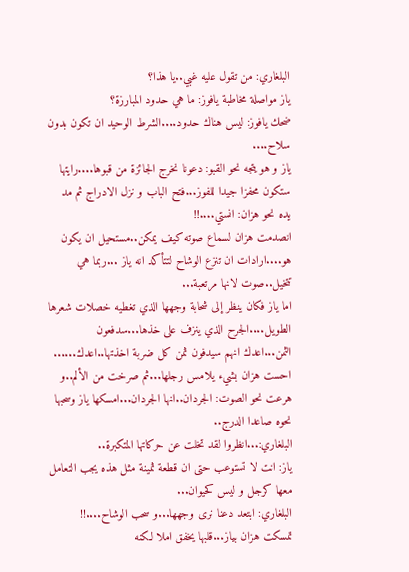البلغاري: من تقول عليه غبي..يا هذا؟
ياز مواصلة مخاطبة يافوز: ما هي حدود المبارزة؟
ضحك يافوز: ليس هناك حدود....الشرط الوحيد ان تكون بدون سلاح....
ياز و هو يتجه نحو القبو: دعونا نخرج الجائزة من قبوها....رايتها ستكون محفزا جيدا للفوز...فتح الباب و نزل الادراج ثم مد يده نحو هزان: انستي....!!
انصدمت هزان لسماع صوته كيف يمكن..مستحيل ان يكون هو....ارادات ان تنزع الوشاح لتتأكد انه ياز ...ربما هي تتخيل..صوت لانها مرتعبة...
اما ياز فكان ينظر إلى شحابة وجهها الذي تغطيه خصلات شعرها الطويل....الجرح الذي ينزف على خذها...سدفعون الثمن...اعدك انهم سيدفون ثمن كل ضربة اخذتها..اعدك......
احست هزان بشيء يلامس رجلها...ثم صرخت من الألم..و هرعت نحو الصوت: الجردان..انها الجردان...امسكها ياز وسحبها نحوه صاعدا الدرج..
البلغاري:...انظروا لقد تخلت عن حركاتها المتكبرة..
ياز: انت لا تستوعب حتى ان قطعة ثمينة مثل هذه يجب التعامل معها كرجل و ليس كحيوان...
البلغاري: ابتعد دعنا نرى وجهها...و سحب الوشاح....!!
تمسكت هزان بياز...قلبها يخفق املا لكنه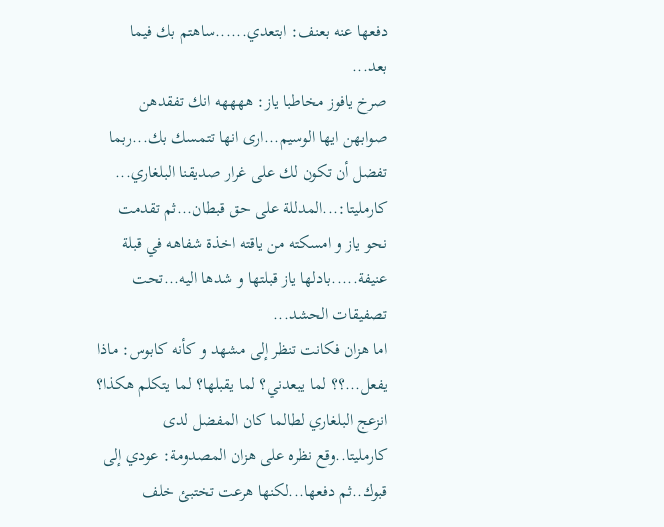دفعها عنه بعنف: ابتعدي......ساهتم بك فيما بعد...
صرخ يافوز مخاطبا ياز: ههههه انك تفقدهن صوابهن ايها الوسيم...ارى انها تتمسك بك...ربما تفضل أن تكون لك على غرار صديقنا البلغاري...
كارمليتا:...المدللة على حق قبطان...ثم تقدمت نحو ياز و امسكته من ياقته اخذة شفاهه في قبلة عنيفة.....بادلها ياز قبلتها و شدها اليه...تحت تصفيقات الحشد...
اما هزان فكانت تنظر إلى مشهد و كأنه كابوس: ماذا يفعل...؟؟ لما يبعدني؟ لما يقبلها؟ لما يتكلم هكذا؟
انزعج البلغاري لطالما كان المفضل لدى كارمليتا..وقع نظره على هزان المصدومة: عودي إلى قبوك..ثم دفعها...لكنها هرعت تختبئ خلف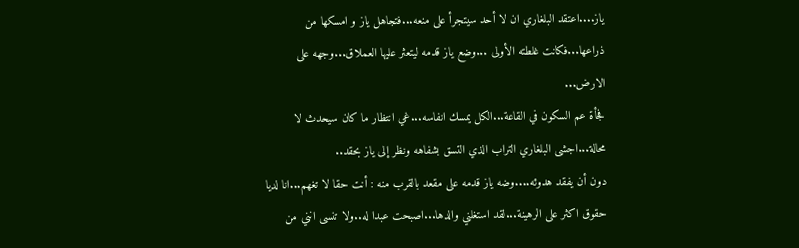ياز....اعتقد البلغاري ان لا أحد سيتجرأ على منعه...فتجاهل ياز و امسكها من ذراعها...فكانت غلطته الأولى ...وضع ياز قدمه ليتعثر عليها العملاق...وجهه على الارض...
فجأة عم السكون في القاعة...الكل يمسك انفاسه...غي انتظار ما كان سيحدث لا محالة...اجشى البلغاري التراب الذي التسق بشفاهه ونظر إلى ياز بحقد..
دون أن يفقد هدوئه....وضه ياز قدمه على مقعد بالقرب منه : أنت حقا لا تغهم...انا لديا حقوق اكثر على الرهينة...لقد استغلني والدها...اصبحت عبدا له..ولا تنسى انني من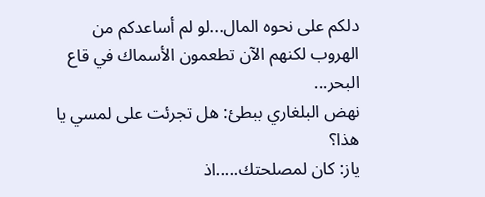دلكم على نحوه المال...لو لم أساعدكم من الهروب لكنهم الآن تطعمون الأسماك في قاع البحر...
نهض البلغاري ببطئ: هل تجرئت على لمسي يا هذا؟
ياز: كان لمصلحتك.....اذ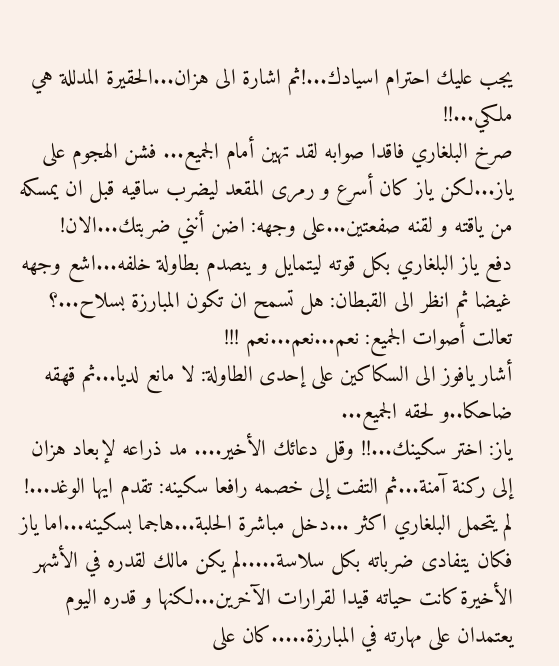يجب عليك احترام اسيادك...!ثم اشارة الى هزان...الحقيرة المدللة هي ملكي...!!
صرخ البلغاري فاقدا صوابه لقد تهين أمام الجميع... فشن الهجوم على ياز...لكن ياز كان أسرع و رمرى المقعد ليضرب ساقيه قبل ان يمسكه من ياقته و لقنه صفعتين...على وجهه: اضن أنني ضربتك...الان!
دفع ياز البلغاري بكل قوته ليتمايل و ينصدم بطاولة خلفه...اشع وجهه غيضا ثم انظر الى القبطان: هل تسمح ان تكون المبارزة بسلاح...؟
تعالت أصوات الجميع: نعم...نعم...نعم !!!
أشار يافوز الى السكاكين على إحدى الطاولة: لا مانع لديا...ثم قهقه ضاحكا..و لحقه الجميع...
ياز: اختر سكينك...!! وقل دعائك الأخير.... مد ذراعه لإبعاد هزان إلى ركنة آمنة...ثم التفت إلى خصمه رافعا سكينه: تقدم ايها الوغد...!
لم يتحمل البلغاري اكثر ...دخل مباشرة الحلبة...هاجما بسكينه...اما ياز فكان يتفادى ضرباته بكل سلاسة.....لم يكن مالك لقدره في الأشهر الأخيرة كانت حياته قيدا لقرارات الآخرين...لكنها و قدره اليوم يعتمدان على مهارته في المبارزة.....كان على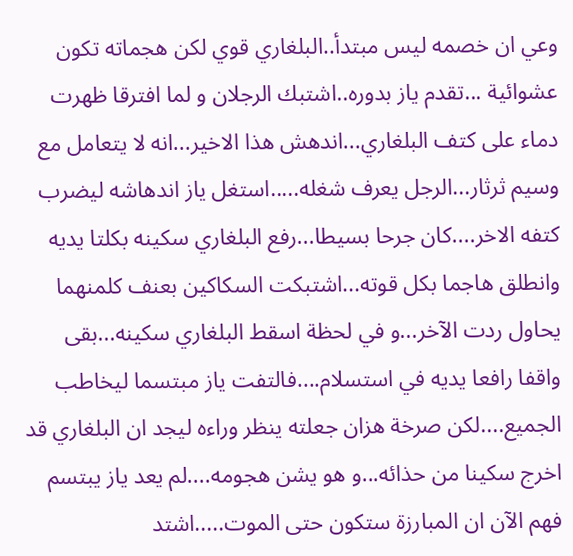وعي ان خصمه ليس مبتدأ..البلغاري قوي لكن هجماته تكون عشوائية ...تقدم ياز بدوره..اشتبك الرجلان و لما افترقا ظهرت دماء على كتف البلغاري...اندهش هذا الاخير...انه لا يتعامل مع وسيم ثرثار...الرجل يعرف شغله.....استغل ياز اندهاشه ليضرب كتفه الاخر....كان جرحا بسيطا...رفع البلغاري سكينه بكلتا يديه وانطلق هاجما بكل قوته...اشتبكت السكاكين بعنف كلمنهما يحاول ردت الآخر...و في لحظة اسقط البلغاري سكينه...بقى واقفا رافعا يديه في استسلام....فالتفت ياز مبتسما ليخاطب الجميع....لكن صرخة هزان جعلته ينظر وراءه ليجد ان البلغاري قد اخرج سكينا من حذائه...و هو يشن هجومه....لم يعد ياز يبتسم فهم الآن ان المبارزة ستكون حتى الموت.....اشتد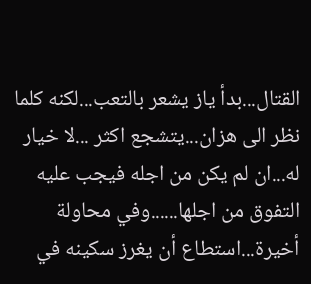القتال...بدأ ياز يشعر بالتعب...لكنه كلما نظر الى هزان...يتشجع اكثر ...لا خيار له...ان لم يكن من اجله فيجب عليه التفوق من اجلها......وفي محاولة أخيرة...استطاع أن يغرز سكينه في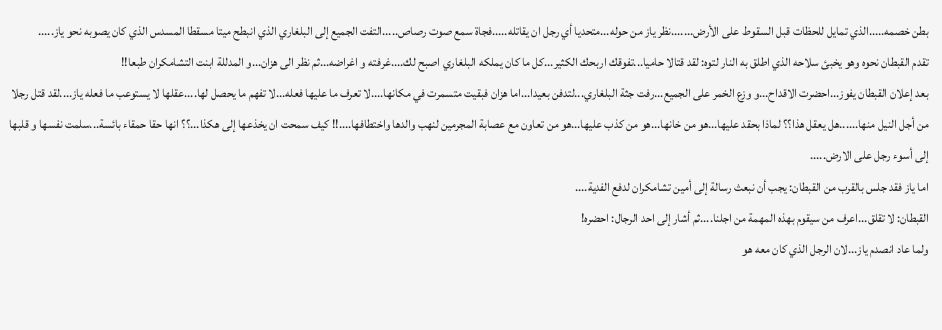بطن خصمه.....الذي تمايل للحظات قبل السقوط على الأرض.......نظر ياز من حوله...متحديا أي رجل ان يقاتله.....فجاة سمع صوت رصاص.....التفت الجميع إلى البلغاري الذي انبطح ميتا مسقطا المسدس الذي كان يصوبه نحو ياز.....
تقدم القبطان نحوه وهو يخبئ سلاحه الذي اطلق به النار لتوه: لقد قتالا حاميا...تفوقك اربحك الكثير...كل ما كان يملكه البلغاري اصبح لك....غرفته و اغراضه...ثم نظر الى هزان...و المدللة ابنت التشامكران طبعا!!
بعد إعلان القبطان يفوز...احضرت الاقداح...و وزع الخمر على الجميع...رفت جثة البلغاري...لتدفن بعيدا...اما هزان فبقيت متسمرت في مكانها....لا تعرف ما عليها فعله...لا تفهم ما يحصل لها....عقلها لا يستوعب ما فعله ياز....لقد قتل رجلا من أجل النيل منها......هل يعقل هذا؟؟ لماذا بحقد عليها...هو من خانها...هو من كذب عليها...هو من تعاون مع عصابة المجرمين لنهب والدها واختطافها....!! كيف سمحت ان يخذعها إلى هكذا...؟؟ انها حقا حمقاء بائسة...سلمت نفسها و قلبها إلى أسوء رجل على الارض.....
اما ياز فقد جلس بالقرب من القبطان: يجب أن نبعث رسالة إلى أمين تشامكران لدفع الفدية....
القبطان: لا تقلق...اعرف من سيقوم بهذه المهمة من اجلنا....ثم أشار إلى احد الرجال: احضره!
ولما عاد انصدم ياز...لان الرجل الذي كان معه هو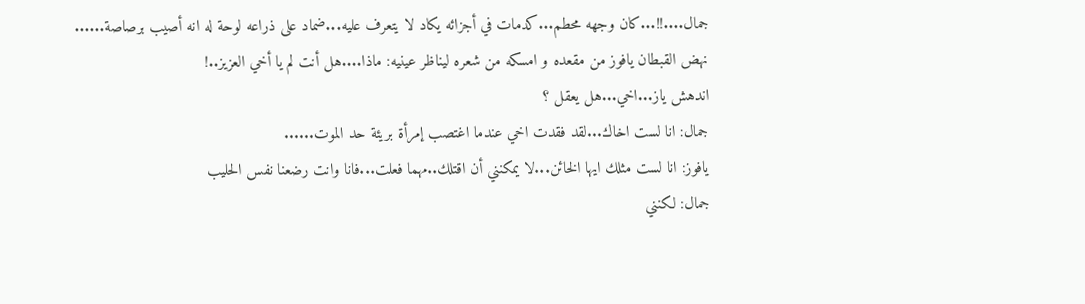جمال....!!...كان وجهه محطم...كدمات في أجزائه يكاد لا يتعرف عليه...ضماد على ذراعه لوحة له انه أصيب برصاصة......
نهض القبطان يافوز من مقعده و امسكه من شعره ليناظر عينيه: ماذا....هل أنت لم يا أخي العزيز..!
اندهش ياز...اخي...هل يعقل ؟
جمال: انا لست اخاك...لقد فقدت اخي عندما اغتصب إمرأة بريئة حد الموت......
يافوز: انا لست مثلك ايها الخائن...لا يمكنني أن اقتلك..مهما فعلت...فانا وانت رضعنا نفس الحليب
جمال: لكنني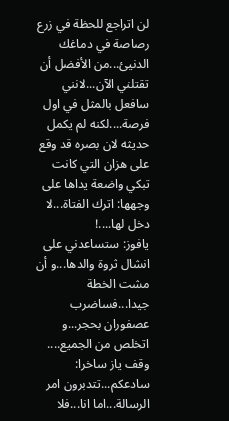لن اتراجع للحظة في زرع رصاصة في دماغك الدنيئ...من الأفضل أن تقتلني الآن...لانني سافعل بالمثل في اول فرصة....لكنه لم يكمل حديثه لان بصره قد وقع على هزان التي كانت تبكي واضعة يداها على وجهها: اترك الفتاة...لا دخل لها....!
يافوز: ستساعدني على انشال ثروة والدها...و أن مشت الخطة جيدا...فساضرب عصفوران بحجر...و اتخلص من الجميع....
وقف ياز ساخرا: سادعكم...تتدبرون امر الرسالة...اما انا...فلا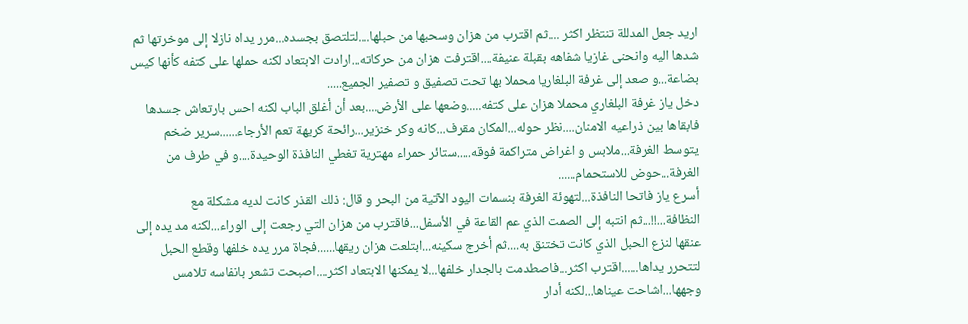اريد جعل المدللة تنتظر اكثر ....ثم اقترب من هزان وسحبها من حبلها....لتلتصق بجسده...مرر يداه نازلا إلى موخرتها ثم شدها اليه وانحنى غازيا شفاهه بقبلة عنيفة....اقترفت هزان من حركاته...ارادت الابتعاد لكنه حملها على كتفه كأنها كيس بضاعة...و صعد إلى غرفة البلغاريا محملا بها تحت تصفيق و تصفير الجميع.....
دخل ياز غرفة البلغاري محملا هزان على كتفه.....وضعها على الأرض....بعد أن أغلق الباب لكنه احس بارتعاش جسدها فابقاها بين ذراعيه الامنان....نظر حوله...المكان مقرف...كانه وكر خنزير...رائحة كريهة تعم الأرجاء......سرير ضخم يتوسط الغرفة...ملابس و اغراض متراكمة فوقه.....ستائر حمراء مهترية تغطي النافذة الوحيدة....و في طرف من الغرفة...حوض للاستحمام......
أسرع ياز فاتحا النافذة...لتهوئة الغرفة بنسمات اليود الآتية من البحر و قال: ذلك القذر كانت لديه مشكلة مع النظافة...!!...ثم انتبه إلى الصمت الذي عم القاعة في الأسفل...فاقترب من هزان التي رجعت إلى الوراء...لكنه مد يده إلى عنقها لنزع الحبل الذي كانت تختنق به....ثم أخرج سكينه...ابتلعت هزان ريقها......فجاة مرر يده خلفها وقطع الحبل لتتحرر يداها......اقترب اكثر...فاصطدمت بالجدار خلفها...لا يمكنها الابتعاد اكثر....اصبحت تشعر بانفاسه تلامس وجهها...اشاحت عيناها...لكنه أدار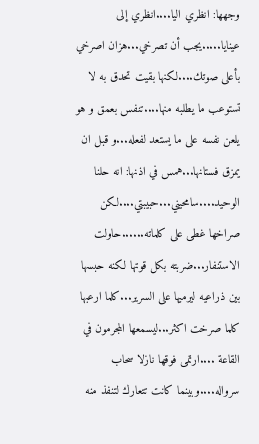وجهها: انظري اليا....انظري إلى عينايا.....يجب أن تصرخي...هزان اصرخي بأعلى صوتك....لكنها بقيت تحدق به لا تستوعب ما يطلبه منها....تنفس بعمق و هو يلعن نفسه على ما يستعد لفعله...و قبل ان يمزق فستانها...همس في اذنها: انه حلنا الوحيد....سامحيني...حبيبتي....لكن صراخها غطى على كلماته......حاولت الاستنفار...ضربته بكل قوتها لكنه حبسها بين ذراعيه ليرميها على السرير...كلما ارعبها كلما صرخت اكثر...ليسمعها المجرمون في القاعة ....ارتمى فوقها نازلا سحاب سرواله....وبينما كانت تتعارك لتنفذ منه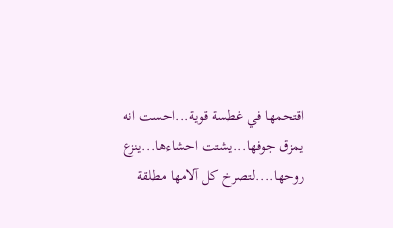اقتحمها في غطسة قوية...احست انه يمزق جوفها...يشتت احشاءها...ينزع روحها....لتصرخ كل آلامها مطلقة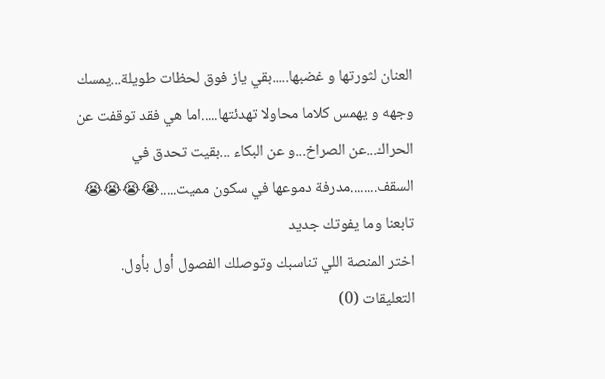العنان لثورتها و غضبها.....بقي ياز فوق لحظات طويلة...يمسك وجهه و يهمس كلاما محاولا تهدئتها.....اما هي فقد توقفت عن الحراك...عن الصراخ...و عن البكاء ...بقيت تحدق في السقف........مدرفة دموعها في سكون مميت.....😭😭😭😭
تابعنا وما يفوتك جديد
اختر المنصة اللي تناسبك وتوصلك الفصول أول بأول.
التعليقات (0)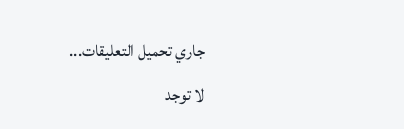جاري تحميل التعليقات...
لا توجد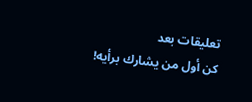تعليقات بعد
كن أول من يشارك برأيه!